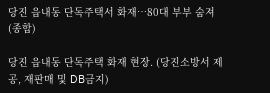당진 읍내동 단독주택서 화재…80대 부부 숨져 (종합)

당진 읍내동 단독주택 화재 현장. (당진소방서 제공, 재판매 및 DB금지)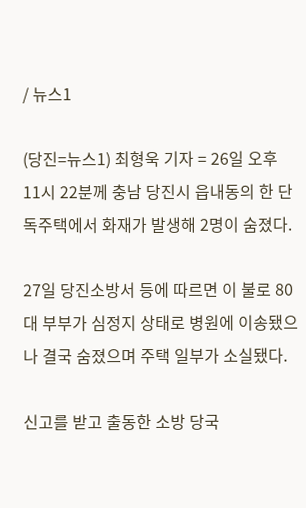/ 뉴스1

(당진=뉴스1) 최형욱 기자 = 26일 오후 11시 22분께 충남 당진시 읍내동의 한 단독주택에서 화재가 발생해 2명이 숨졌다.

27일 당진소방서 등에 따르면 이 불로 80대 부부가 심정지 상태로 병원에 이송됐으나 결국 숨졌으며 주택 일부가 소실됐다.

신고를 받고 출동한 소방 당국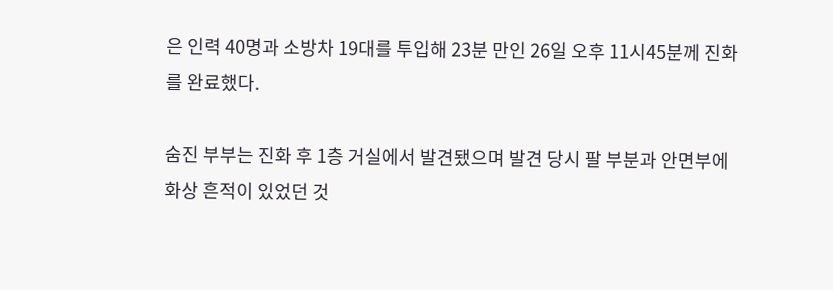은 인력 40명과 소방차 19대를 투입해 23분 만인 26일 오후 11시45분께 진화를 완료했다.

숨진 부부는 진화 후 1층 거실에서 발견됐으며 발견 당시 팔 부분과 안면부에 화상 흔적이 있었던 것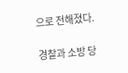으로 전해졌다.

경찰과 소방 당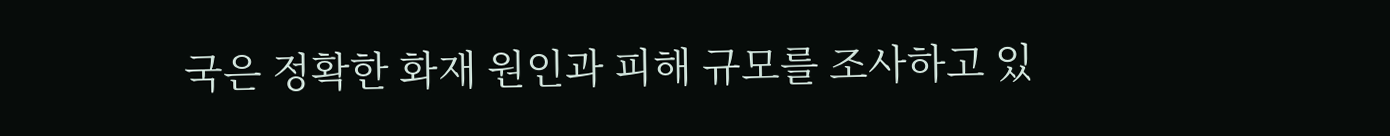국은 정확한 화재 원인과 피해 규모를 조사하고 있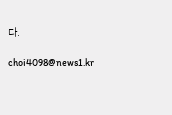다.

choi4098@news1.kr